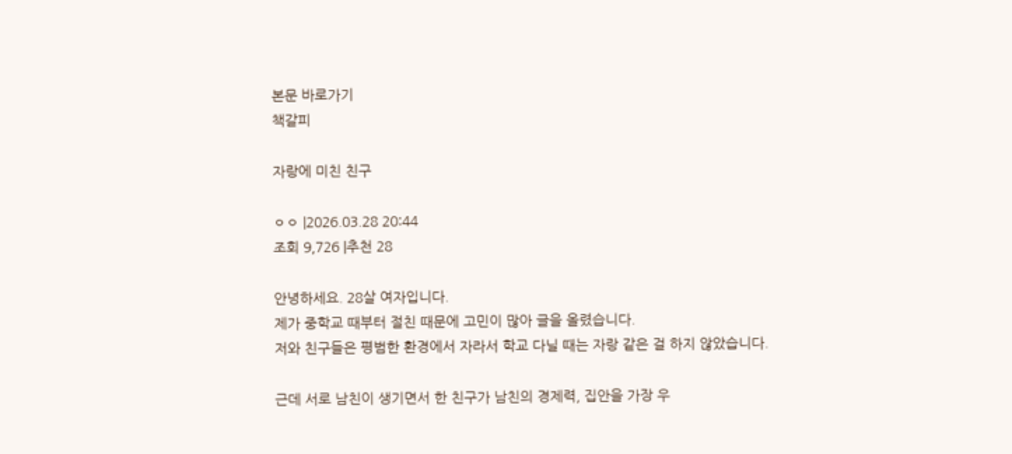본문 바로가기
책갈피

자랑에 미친 친구

ㅇㅇ |2026.03.28 20:44
조회 9,726 |추천 28

안녕하세요. 28살 여자입니다.
제가 중학교 때부터 절친 때문에 고민이 많아 글을 올렸습니다.
저와 친구들은 평범한 환경에서 자라서 학교 다닐 때는 자랑 같은 걸 하지 않았습니다.

근데 서로 남친이 생기면서 한 친구가 남친의 경제력, 집안을 가장 우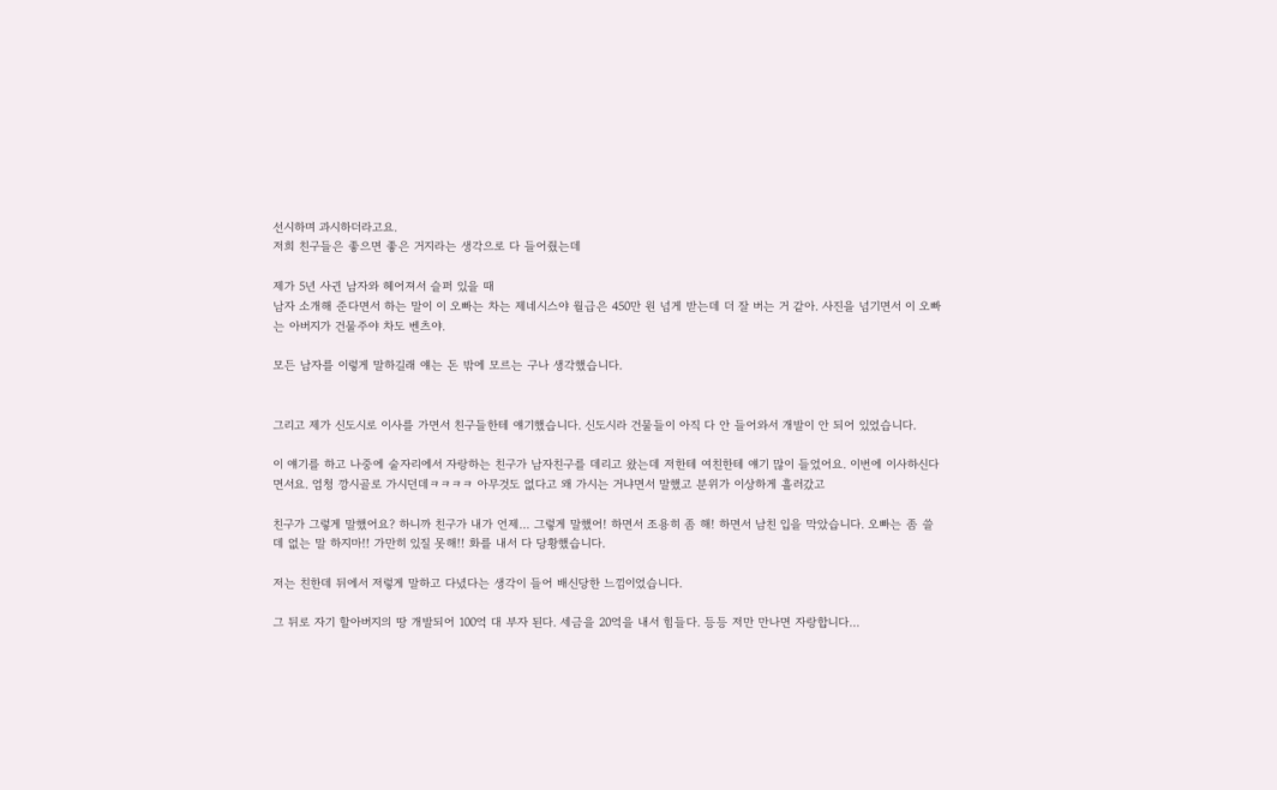선시하며 과시하더라고요.
저희 친구들은 좋으면 좋은 거지라는 생각으로 다 들어줬는데

제가 5년 사귄 남자와 헤어져서 슬퍼 있을 때
남자 소개해 준다면서 하는 말이 이 오빠는 차는 제네시스야 월급은 450만 원 넘게 받는데 더 잘 버는 거 같아. 사진을 넘기면서 이 오빠는 아버지가 건물주야 차도 벤츠야.

모든 남자를 이렇게 말하길래 얘는 돈 밖에 모르는 구나 생각했습니다.


그리고 제가 신도시로 이사를 가면서 친구들한테 얘기했습니다. 신도시라 건물들이 아직 다 안 들어와서 개발이 안 되어 있었습니다.

이 얘기를 하고 나중에 술자리에서 자랑하는 친구가 남자친구를 데리고 왔는데 저한테 여친한테 얘기 많이 들었어요. 이번에 이사하신다면서요. 엄청 깡시골로 가시던데ㅋㅋㅋㅋ 아무것도 없다고 왜 가시는 거냐면서 말했고 분위가 이상하게 흘러갔고

친구가 그렇게 말했어요? 하니까 친구가 내가 언제… 그렇게 말했어! 하면서 조용히 좀 해! 하면서 남친 입을 막았습니다. 오빠는 좀 쓸데 없는 말 하지마!! 가만히 있질 못해!! 화를 내서 다 당황했습니다.

저는 친한데 뒤에서 저렇게 말하고 다녔다는 생각이 들어 배신당한 느낌이었습니다.

그 뒤로 자기 할아버지의 땅 개발되어 100억 대 부자 된다. 세금을 20억을 내서 힘들다. 등등 저만 만나면 자랑합니다…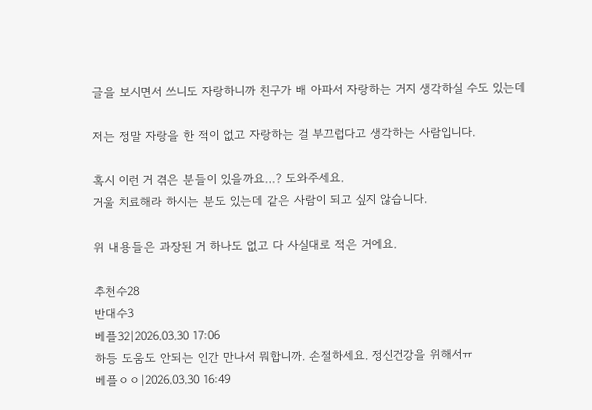글을 보시면서 쓰니도 자랑하니까 친구가 배 아파서 자랑하는 거지 생각하실 수도 있는데

저는 정말 자랑을 한 적이 없고 자랑하는 걸 부끄럽다고 생각하는 사람입니다.

혹시 이런 거 겪은 분들이 있을까요…? 도와주세요.
거울 치료해라 하시는 분도 있는데 같은 사람이 되고 싶지 않습니다.

위 내용들은 과장된 거 하나도 없고 다 사실대로 적은 거에요.

추천수28
반대수3
베플32|2026.03.30 17:06
하등 도움도 안되는 인간 만나서 뭐합니까. 손절하세요. 정신건강을 위해서ㅠ
베플ㅇㅇ|2026.03.30 16:49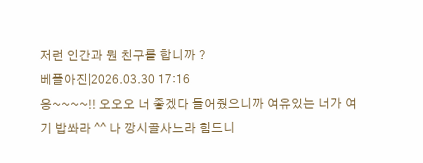저런 인간과 뭔 친구를 합니까 ?
베플아진|2026.03.30 17:16
응~~~~!! 오오오 너 좋겠다 들어줬으니까 여유있는 너가 여기 밥쏴라 ^^ 나 깡시골사느라 힘드니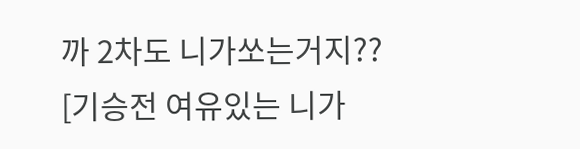까 2차도 니가쏘는거지?? [기승전 여유있는 니가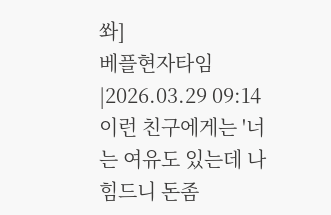쏴]
베플현자타임|2026.03.29 09:14
이런 친구에게는 '너는 여유도 있는데 나 힘드니 돈좀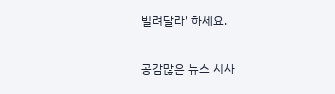빌려달라' 하세요.

공감많은 뉴스 시사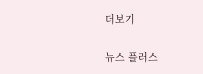더보기

뉴스 플러스